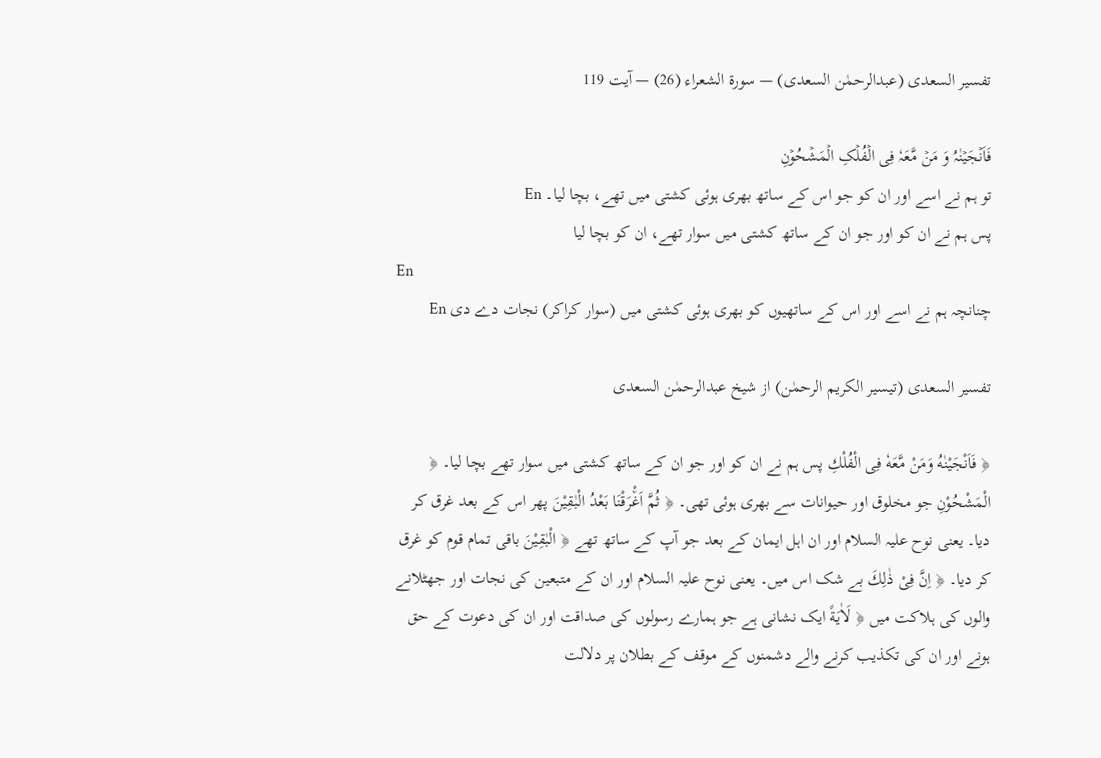تفسیر السعدی (عبدالرحمٰن السعدی) — سورۃ الشعراء (26) — آیت 119

فَاَنۡجَیۡنٰہُ وَ مَنۡ مَّعَہٗ فِی الۡفُلۡکِ الۡمَشۡحُوۡنِ
تو ہم نے اسے اور ان کو جو اس کے ساتھ بھری ہوئی کشتی میں تھے، بچا لیا۔ En
پس ہم نے ان کو اور جو ان کے ساتھ کشتی میں سوار تھے، ان کو بچا لیا
En
چنانچہ ہم نے اسے اور اس کے ساتھیوں کو بھری ہوئی کشتی میں (سوار کراکر) نجات دے دی En

تفسیر السعدی (تیسیر الکریم الرحمٰن) از شیخ عبدالرحمٰن السعدی

﴿ فَاَنْجَیْنٰهُ وَمَنْ مَّعَهٗ فِی الْفُلْكِ پس ہم نے ان کو اور جو ان کے ساتھ کشتی میں سوار تھے بچا لیا۔ ﴿ الْمَشْحُوْنِ جو مخلوق اور حیوانات سے بھری ہوئی تھی۔ ﴿ ثُمَّ اَغْ٘رَقْنَا بَعْدُ الْبٰقِیْنَ پھر اس کے بعد غرق کر دیا۔ یعنی نوح علیہ السلام اور ان اہل ایمان کے بعد جو آپ کے ساتھ تھے ﴿ الْبٰقِیْنَ باقی تمام قوم کو غرق کر دیا۔ ﴿ اِنَّ فِیْ ذٰلِكَ بے شک اس میں۔ یعنی نوح علیہ السلام اور ان کے متبعین کی نجات اور جھٹلانے والوں کی ہلاکت میں ﴿ لَاٰیَةً ایک نشانی ہے جو ہمارے رسولوں کی صداقت اور ان کی دعوت کے حق ہونے اور ان کی تکذیب کرنے والے دشمنوں کے موقف کے بطلان پر دلالت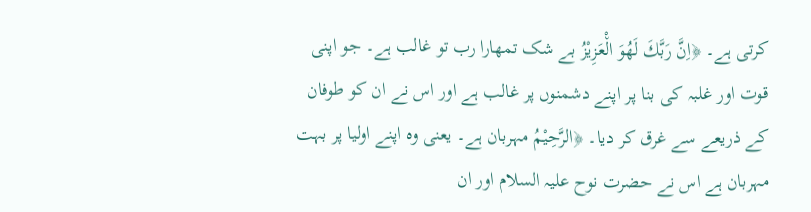کرتی ہے۔ ﴿اِنَّ رَبَّكَ لَهُوَ الْ٘عَزِیْزُ بے شک تمھارا رب تو غالب ہے۔ جو اپنی قوت اور غلبہ کی بنا پر اپنے دشمنوں پر غالب ہے اور اس نے ان کو طوفان کے ذریعے سے غرق کر دیا۔ ﴿الرَّحِیْمُ مہربان ہے۔ یعنی وہ اپنے اولیا پر بہت مہربان ہے اس نے حضرت نوح علیہ السلام اور ان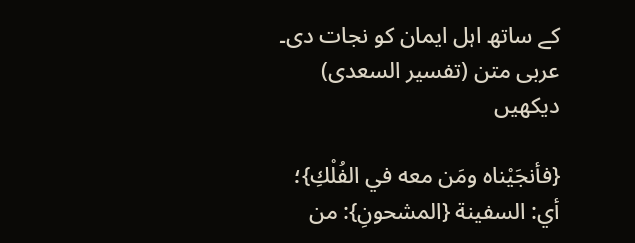کے ساتھ اہل ایمان کو نجات دی۔
عربی متن (تفسیر السعدی) دیکھیں

{فأنجَيْناه ومَن معه في الفُلْكِ}؛ أي: السفينة {المشحونِ}: من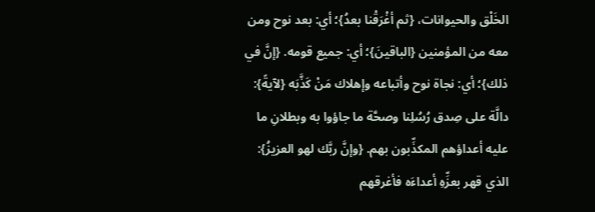الخَلْق والحيوانات، {ثم أغْرَقْنا بعدُ}؛ أي: بعد نوح ومن معه من المؤمنين {الباقينَ}؛ أي: جميع قومه. {إنَّ في ذلك}؛ أي: نجاة نوح وأتباعه وإهلاك مَنْ كَذَّبَه {لآيةً}: دالَّة على صِدق رُسُلِنا وصحَّة ما جاؤوا به وبطلانِ ما عليه أعداؤهم المكذِّبون بهم. {وإنَّ ربَّك لهو العزيزُ}: الذي قهر بعزِّهِ أعداءَه فأغرقهم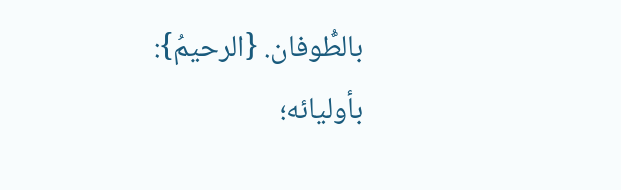بالطُّوفان. {الرحيمُ}: بأوليائه؛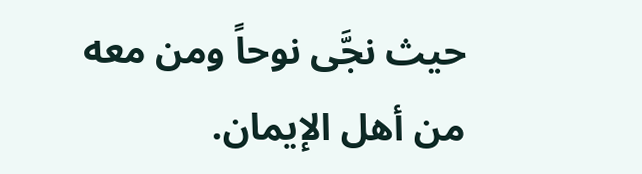حيث نجَّى نوحاً ومن معه من أهل الإيمان.